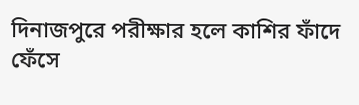দিনাজপুরে পরীক্ষার হলে কাশির ফাঁদে ফেঁসে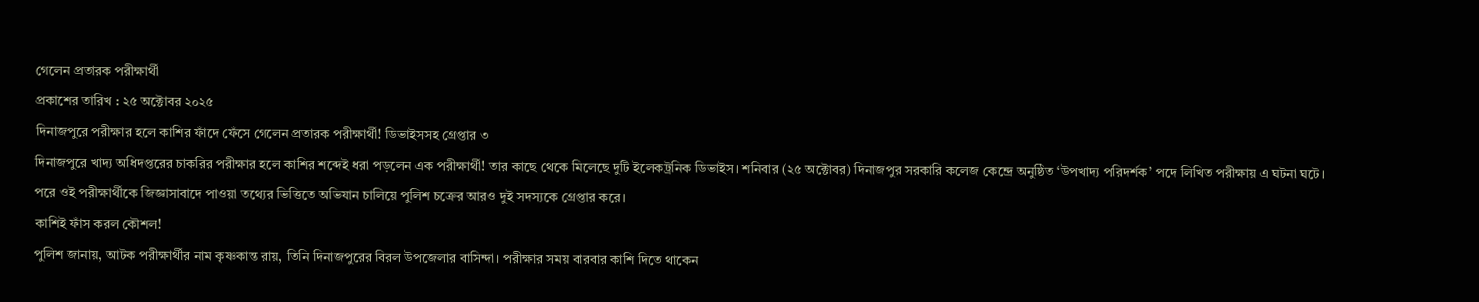গেলেন প্রতারক পরীক্ষার্থী
প্রকাশের তারিখ : ২৫ অক্টোবর ২০২৫
দিনাজপুরে পরীক্ষার হলে কাশির ফাঁদে ফেঁসে গেলেন প্রতারক পরীক্ষার্থী! ডিভাইসসহ গ্রেপ্তার ৩
দিনাজপুরে খাদ্য অধিদপ্তরের চাকরির পরীক্ষার হলে কাশির শব্দেই ধরা পড়লেন এক পরীক্ষার্থী! তার কাছে থেকে মিলেছে দুটি ইলেকট্রনিক ডিভাইস। শনিবার (২৫ অক্টোবর) দিনাজপুর সরকারি কলেজ কেন্দ্রে অনুষ্ঠিত ‘উপখাদ্য পরিদর্শক’ পদে লিখিত পরীক্ষায় এ ঘটনা ঘটে।
পরে ওই পরীক্ষার্থীকে জিজ্ঞাসাবাদে পাওয়া তথ্যের ভিত্তিতে অভিযান চালিয়ে পুলিশ চক্রের আরও দুই সদস্যকে গ্রেপ্তার করে।
কাশিই ফাঁস করল কৌশল!
পুলিশ জানায়, আটক পরীক্ষার্থীর নাম কৃষ্ণকান্ত রায়, তিনি দিনাজপুরের বিরল উপজেলার বাসিন্দা। পরীক্ষার সময় বারবার কাশি দিতে থাকেন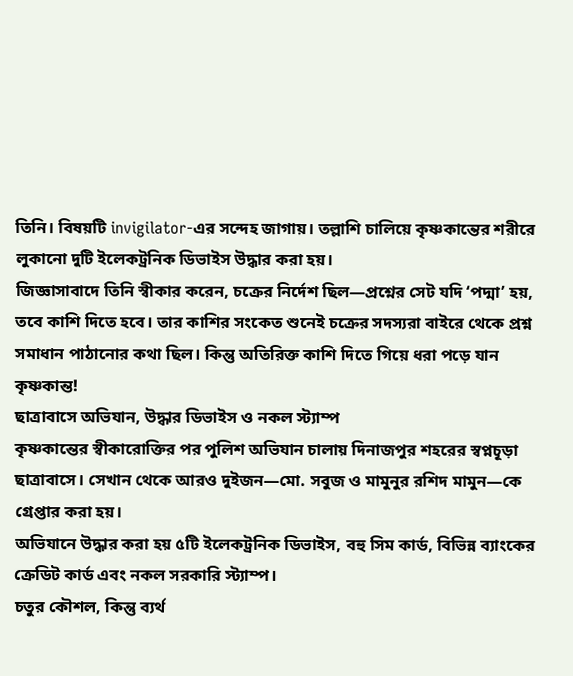তিনি। বিষয়টি invigilator-এর সন্দেহ জাগায়। তল্লাশি চালিয়ে কৃষ্ণকান্তের শরীরে লুকানো দুটি ইলেকট্রনিক ডিভাইস উদ্ধার করা হয়।
জিজ্ঞাসাবাদে তিনি স্বীকার করেন, চক্রের নির্দেশ ছিল—প্রশ্নের সেট যদি ‘পদ্মা’ হয়, তবে কাশি দিতে হবে। তার কাশির সংকেত শুনেই চক্রের সদস্যরা বাইরে থেকে প্রশ্ন সমাধান পাঠানোর কথা ছিল। কিন্তু অতিরিক্ত কাশি দিতে গিয়ে ধরা পড়ে যান কৃষ্ণকান্ত!
ছাত্রাবাসে অভিযান, উদ্ধার ডিভাইস ও নকল স্ট্যাম্প
কৃষ্ণকান্তের স্বীকারোক্তির পর পুলিশ অভিযান চালায় দিনাজপুর শহরের স্বপ্নচূড়া ছাত্রাবাসে। সেখান থেকে আরও দুইজন—মো. সবুজ ও মামুনুর রশিদ মামুন—কে গ্রেপ্তার করা হয়।
অভিযানে উদ্ধার করা হয় ৫টি ইলেকট্রনিক ডিভাইস, বহু সিম কার্ড, বিভিন্ন ব্যাংকের ক্রেডিট কার্ড এবং নকল সরকারি স্ট্যাম্প।
চতুর কৌশল, কিন্তু ব্যর্থ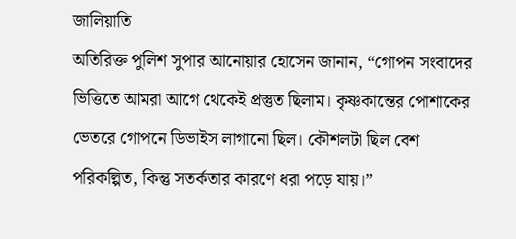জালিয়াতি
অতিরিক্ত পুলিশ সুপার আনোয়ার হোসেন জানান, “গোপন সংবাদের ভিত্তিতে আমরা আগে থেকেই প্রস্তুত ছিলাম। কৃষ্ণকান্তের পোশাকের ভেতরে গোপনে ডিভাইস লাগানো ছিল। কৌশলটা ছিল বেশ পরিকল্পিত, কিন্তু সতর্কতার কারণে ধরা পড়ে যায়।”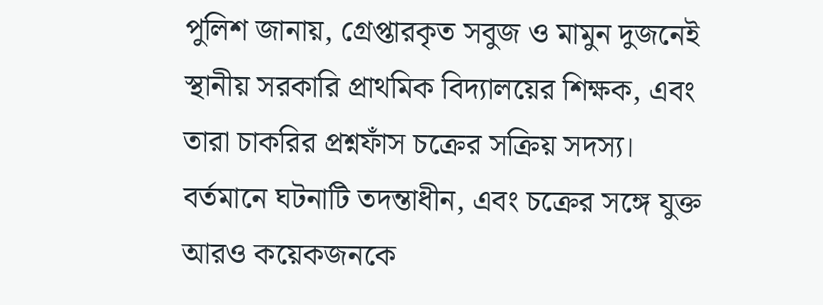পুলিশ জানায়, গ্রেপ্তারকৃত সবুজ ও মামুন দুজনেই স্থানীয় সরকারি প্রাথমিক বিদ্যালয়ের শিক্ষক, এবং তারা চাকরির প্রশ্নফাঁস চক্রের সক্রিয় সদস্য।
বর্তমানে ঘটনাটি তদন্তাধীন, এবং চক্রের সঙ্গে যুক্ত আরও কয়েকজনকে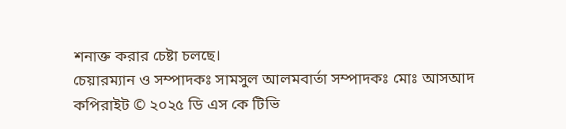শনাক্ত করার চেষ্টা চলছে।
চেয়ারম্যান ও সম্পাদকঃ সামসুল আলমবার্তা সম্পাদকঃ মোঃ আসআদ
কপিরাইট © ২০২৫ ডি এস কে টিভি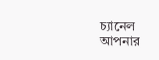চ্যানেল
আপনার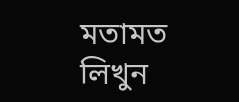মতামত লিখুন